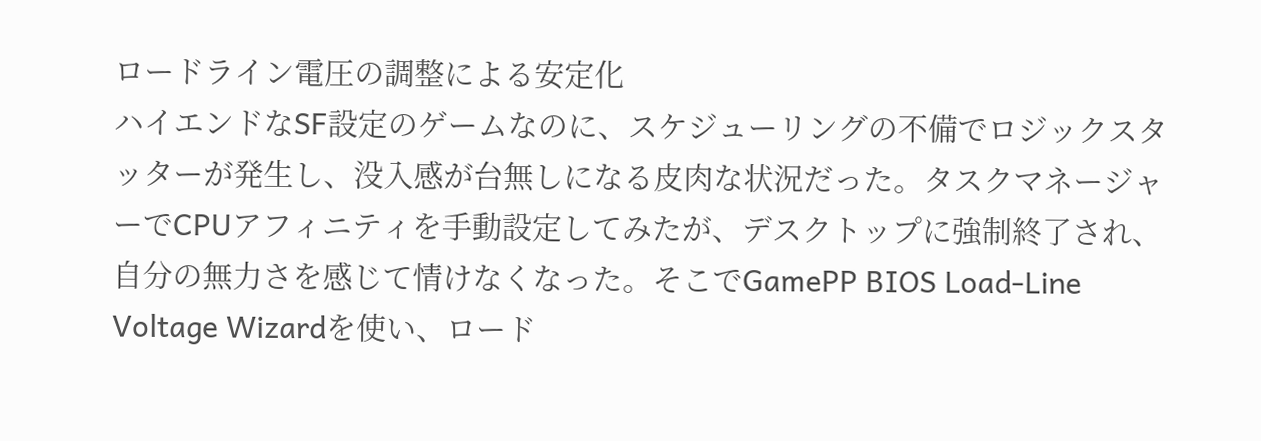ロードライン電圧の調整による安定化
ハイエンドなSF設定のゲームなのに、スケジューリングの不備でロジックスタッターが発生し、没入感が台無しになる皮肉な状況だった。タスクマネージャーでCPUアフィニティを手動設定してみたが、デスクトップに強制終了され、自分の無力さを感じて情けなくなった。そこでGamePP BIOS Load-Line Voltage Wizardを使い、ロード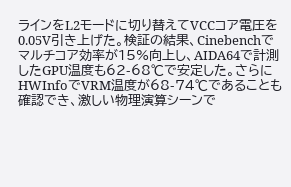ラインをL2モードに切り替えてVCCコア電圧を0.05V引き上げた。検証の結果、Cinebenchでマルチコア効率が15%向上し、AIDA64で計測したGPU温度も62-68℃で安定した。さらにHWInfoでVRM温度が68-74℃であることも確認でき、激しい物理演算シーンで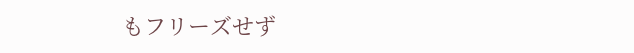もフリーズせず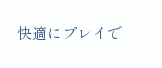快適にプレイで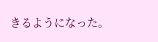きるようになった。